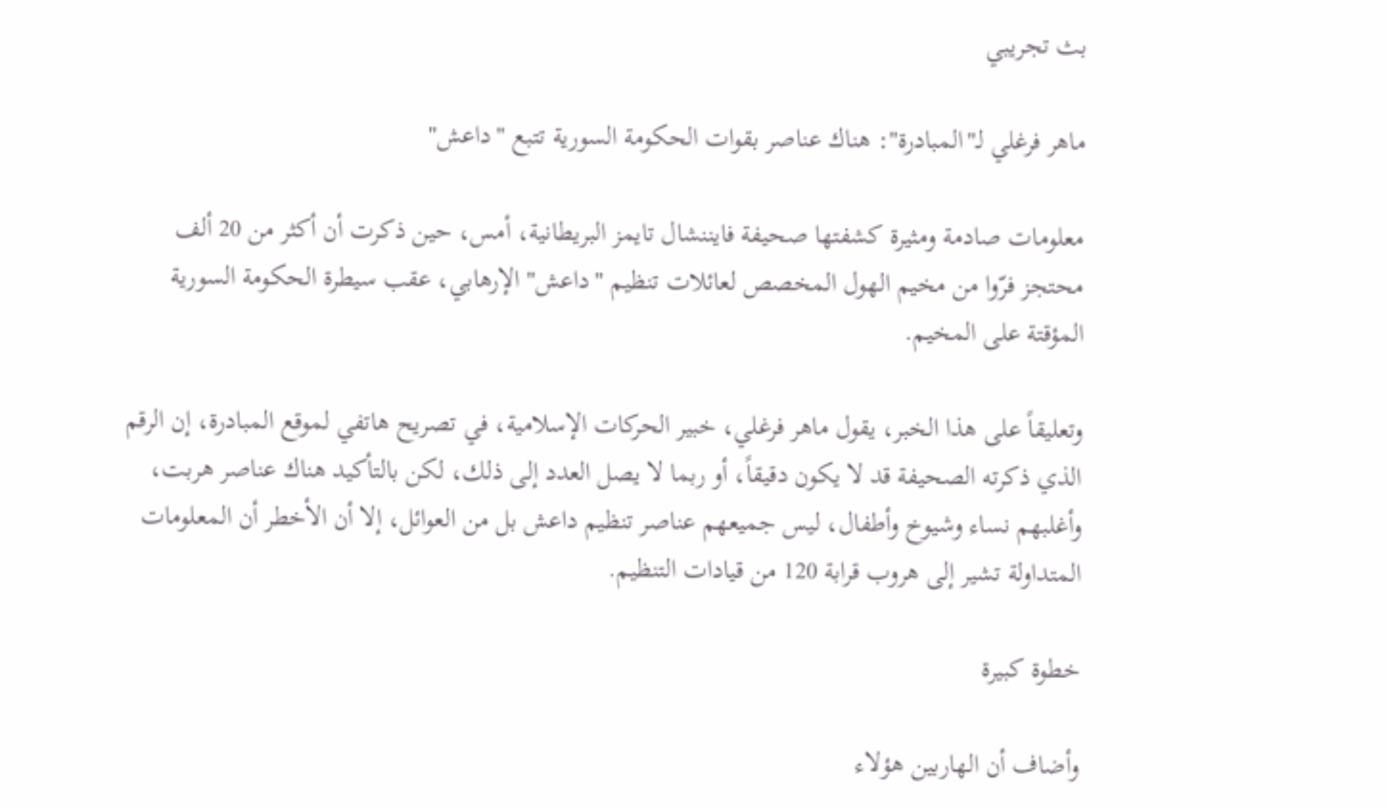بث تجريبي

ماهر فرغلي لـ"المبادرة": هناك عناصر بقوات الحكومة السورية تتبع "داعش"

معلومات صادمة ومثيرة كشفتها صحيفة فايننشال تايمز البريطانية، أمس، حين ذكرت أن أكثر من 20 ألف محتجز فرّوا من مخيم الهول المخصص لعائلات تنظيم "داعش" الإرهابي، عقب سيطرة الحكومة السورية المؤقتة على المخيم.

وتعليقاً على هذا الخبر، يقول ماهر فرغلي، خبير الحركات الإسلامية، في تصريح هاتفي لموقع المبادرة، إن الرقم الذي ذكرته الصحيفة قد لا يكون دقيقاً، أو ربما لا يصل العدد إلى ذلك، لكن بالتأكيد هناك عناصر هربت، وأغلبهم نساء وشيوخ وأطفال، ليس جميعهم عناصر تنظيم داعش بل من العوائل، إلا أن الأخطر أن المعلومات المتداولة تشير إلى هروب قرابة 120 من قيادات التنظيم.

خطوة كبيرة

وأضاف أن الهاربين هؤلاء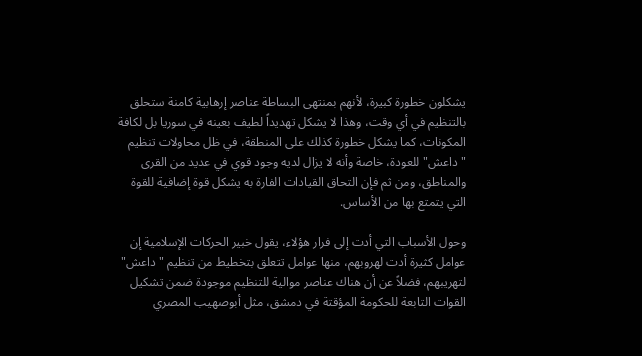يشكلون خطورة كبيرة، لأنهم بمنتهى البساطة عناصر إرهابية كامنة ستحلق بالتنظيم في أي وقت، وهذا لا يشكل تهديداً لطيف بعينه في سوريا بل لكافة المكونات، كما يشكل خطورة كذلك على المنطقة، في ظل محاولات تنظيم "داعش" للعودة، خاصة وأنه لا يزال لديه وجود قوي في عديد من القرى والمناطق، ومن ثم فإن التحاق القيادات الفارة به يشكل قوة إضافية للقوة التي يتمتع بها من الأساس.

وحول الأسباب التي أدت إلى فرار هؤلاء، يقول خبير الحركات الإسلامية إن عوامل كثيرة أدت لهروبهم، منها عوامل تتعلق بتخطيط من تنظيم "داعش" لتهريبهم، فضلاً عن أن هناك عناصر موالية للتنظيم موجودة ضمن تشكيل القوات التابعة للحكومة المؤقتة في دمشق، مثل أبوصهيب المصري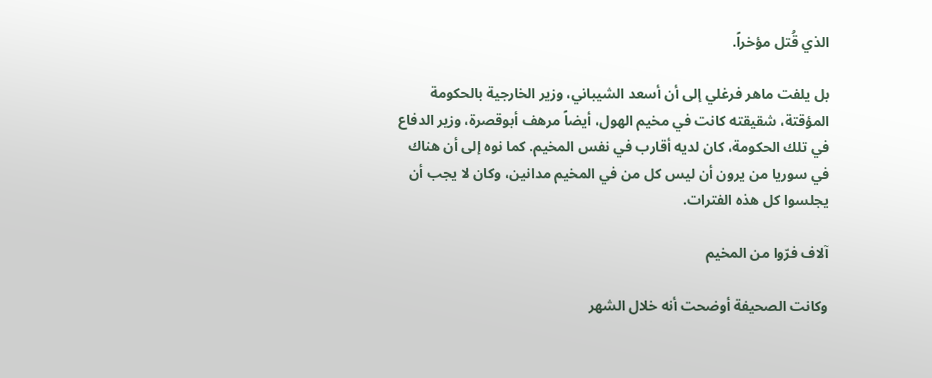الذي قُتل مؤخراً.

بل يلفت ماهر فرغلي إلى أن أسعد الشيباني، وزير الخارجية بالحكومة المؤقتة، شقيقته كانت في مخيم الهول، أيضاً مرهف أبوقصرة، وزير الدفاع في تلك الحكومة، كان لديه أقارب في نفس المخيم. كما نوه إلى أن هناك في سوريا من يرون أن ليس كل من في المخيم مدانين، وكان لا يجب أن يجلسوا كل هذه الفترات.

آلاف فرّوا من المخيم

وكانت الصحيفة أوضحت أنه خلال الشهر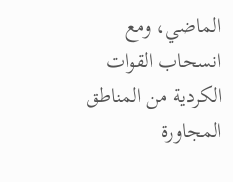الماضي، ومع انسحاب القوات الكردية من المناطق المجاورة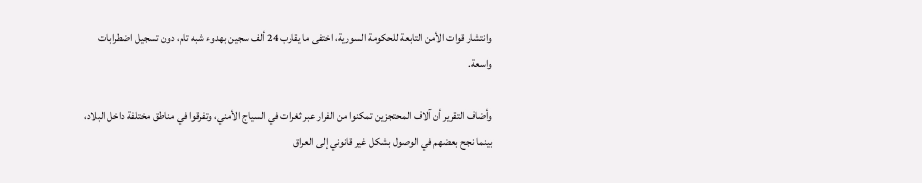وانتشار قوات الأمن التابعة للحكومة السورية، اختفى ما يقارب 24 ألف سجين بهدوء شبه تام، دون تسجيل اضطرابات واسعة.

وأضاف التقرير أن آلاف المحتجزين تمكنوا من الفرار عبر ثغرات في السياج الأمني، وتفرقوا في مناطق مختلفة داخل البلاد، بينما نجح بعضهم في الوصول بشكل غير قانوني إلى العراق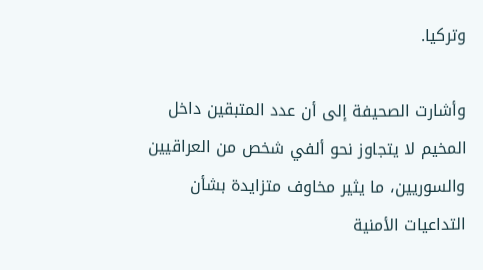وتركيا.

وأشارت الصحيفة إلى أن عدد المتبقين داخل المخيم لا يتجاوز نحو ألفي شخص من العراقيين والسوريين، ما يثير مخاوف متزايدة بشأن التداعيات الأمنية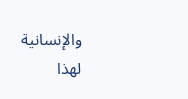والإنسانية لهذا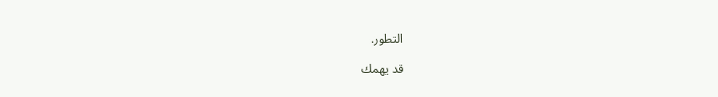التطور.

قد يهمك